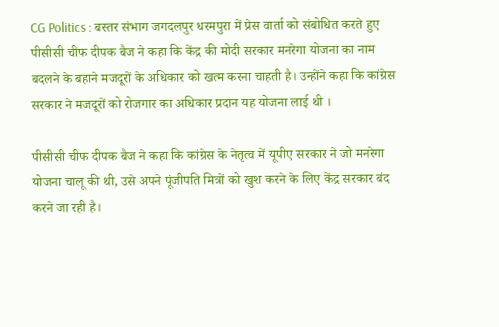CG Politics : बस्तर संभाग जगदलपुर धरमपुरा में प्रेस वार्ता को संबोधित करते हुए पीसीसी चीफ दीपक बैज ने कहा कि केंद्र की मोदी सरकार मनरेगा योजना का नाम बदलने के बहाने मजदूरों के अधिकार को खत्म करना चाहती है। उन्होंने कहा कि कांग्रेस सरकार ने मजदूरों को रोजगार का अधिकार प्रदान यह योजना लाई थी ।

पीसीसी चीफ दीपक बैज ने कहा कि कांग्रेस के नेतृत्व में यूपीए सरकार ने जो मनरेगा योजना चालू की थी, उसे अपने पूंजीपति मित्रों को खुश करने के लिए केंद्र सरकार बंद करने जा रही है।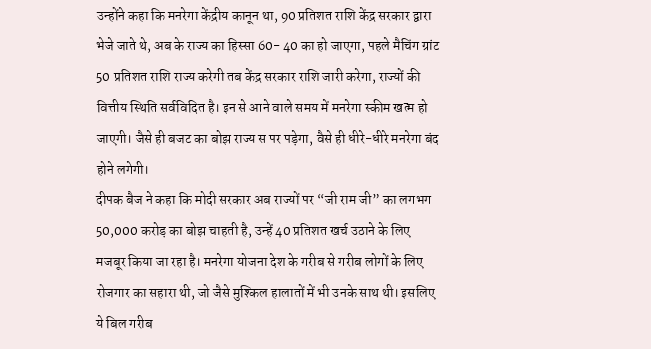उन्होंने कहा कि मनरेगा केंद्रीय कानून था, 90 प्रतिशत राशि केंद्र सरकार द्वारा भेजे जाते थे, अब के राज्य का हिस्सा 60- 40 का हो जाएगा, पहले मैचिंग ग्रांट 50 प्रतिशत राशि राज्य करेगी तब केंद्र सरकार राशि जारी करेगा, राज्यों की वित्तीय स्थिति सर्वविदित है। इन से आने वाले समय में मनरेगा स्कीम खत्म हो जाएगी। जैसे ही बजट का बोझ राज्य स पर पड़ेगा, वैसे ही धीरे-धीरे मनरेगा बंद होने लगेगी।
दीपक बैज ने कहा कि मोदी सरकार अब राज्यों पर “जी राम जी” का लगभग 50,000 करोड़ का बोझ चाहती है, उन्हें 40 प्रतिशत खर्च उठाने के लिए मजबूर किया जा रहा है। मनरेगा योजना देश के गरीब से गरीब लोगों के लिए रोजगार का सहारा थी, जो जैसे मुश्किल हालातों में भी उनके साथ थी। इसलिए ये बिल गरीब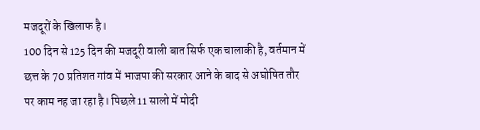मजदूरों के खिलाफ है।
100 दिन से 125 दिन की मजदूरी वाली बात सिर्फ एक चालाकी है, वर्तमान में छत्त के 70 प्रतिशत गांव में भाजपा की सरकार आने के बाद से अघोषित तौर पर काम नह जा रहा है। पिछले 11 सालो में मोदी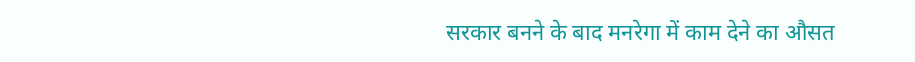सरकार बनने के बाद मनरेगा में काम देने का औसत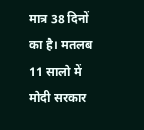मात्र 38 दिनों का है। मतलब 11 सालो में मोदी सरकार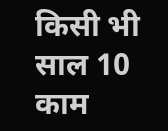किसी भी साल 10 काम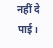नहीं दे पाई।